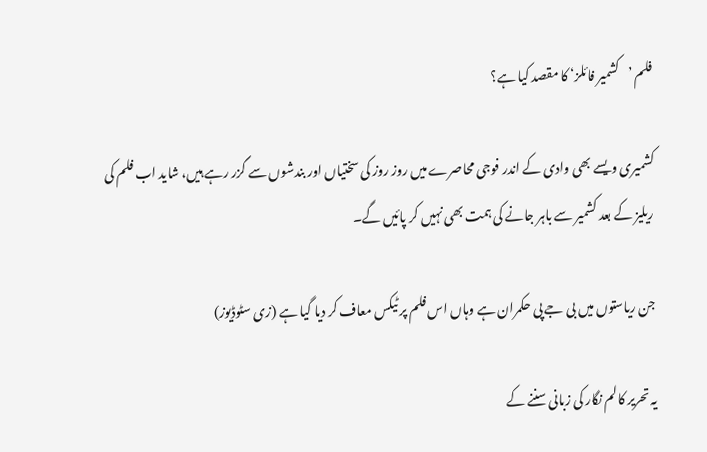فلم ’کشمیر فائلز‘ کا مقصد کیا ہے؟

کشمیری ویسے بھی وادی کے اندر فوجی محاصرے میں روز روز کی سختیاں اور بندشوں سے گزر رہے ہیں، شاید اب فلم کی ریلیز کے بعد کشمیر سے باہر جانے کی ہمت بھی نہیں کر پائیں گے۔

جن ریاستوں میں بی جے پی حکمران ہے وہاں اس فلم پر ٹیکس معاف کر دیا گیا ہے (زی سٹوڈیوز)

یہ تحریر کالم نگار کی زبانی سننے کے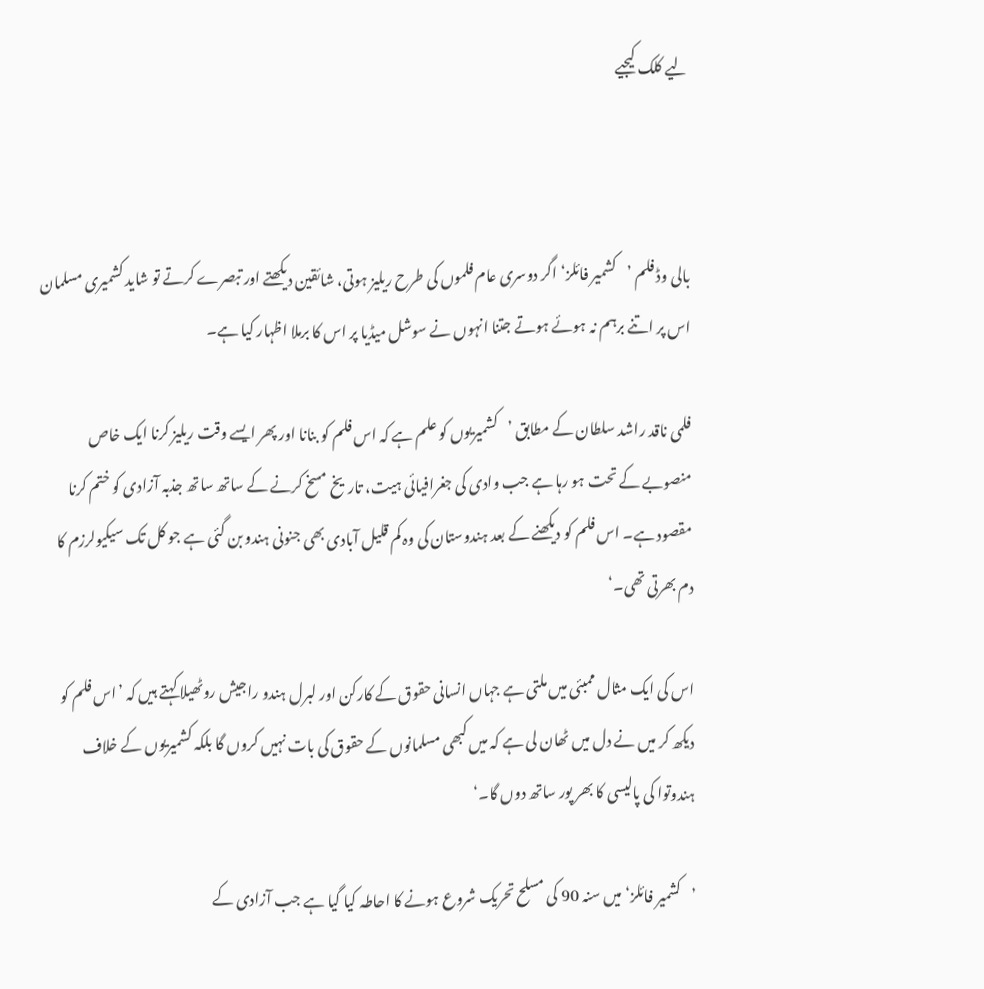لیے کلک کیجیے



بالی وڈ فلم ’کشمیر فائلز‘ اگر دوسری عام فلموں کی طرح ریلیز ہوتی، شائقین دیکھتے اور تبصرے کرتے تو شاید کشمیری مسلمان اس پر اتنے برہم نہ ہوئے ہوتے جتنا انہوں نے سوشل میڈیا پر اس کا برملا اظہار کیا ہے۔

فلمی ناقد راشد سلطان کے مطابق ’کشمیریوں کو علم ہے کہ اس فلم کو بنانا اور پھر ایسے وقت ریلیز کرنا ایک خاص منصوبے کے تحت ہو رہا ہے جب وادی کی جغرافیائی ہیت، تاریخ مسخ کرنے کے ساتھ ساتھ جذبہ آزادی کو ختم کرنا مقصود ہے۔ اس فلم کو دیکھنے کے بعد ہندوستان کی وہ کم قلیل آبادی بھی جنونی ہندو بن گئی ہے جو کل تک سیکیولرزم کا دم بھرتی تھی۔‘

اس کی ایک مثال ممبئی میں ملتی ہے جہاں انسانی حقوق کے کارکن اور لبرل ہندو راجیش روٹھیلا کہتے ہیں کہ ’اس فلم کو دیکھ کر میں نے دل میں ٹھان لی ہے کہ میں کبھی مسلمانوں کے حقوق کی بات نہیں کروں گا بلکہ کشمیریوں کے خلاف ہندوتوا کی پالیسی کا بھر پور ساتھ دوں گا۔‘

’کشمیر فائلز‘ میں سنہ 90 کی مسلح تحریک شروع ہونے کا احاطہ کیا گیا ہے جب آزادی کے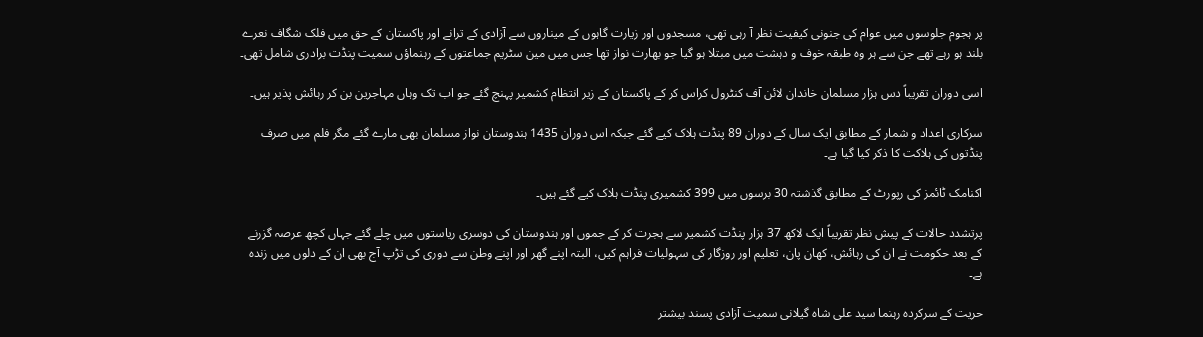پر ہجوم جلوسوں میں عوام کی جنونی کیفیت نظر آ رہی تھی، مسجدوں اور زیارت گاہوں کے میناروں سے آزادی کے ترانے اور پاکستان کے حق میں فلک شگاف نعرے بلند ہو رہے تھے جن سے ہر وہ طبقہ خوف و دہشت میں مبتلا ہو گیا جو بھارت نواز تھا جس میں مین سٹریم جماعتوں کے رہنماؤں سمیت پنڈت برادری شامل تھی۔

اسی دوران تقریباً دس ہزار مسلمان خاندان لائن آف کنٹرول کراس کر کے پاکستان کے زیر انتظام کشمیر پہنچ گئے جو اب تک وہاں مہاجرین بن کر رہائش پذیر ہیں۔

سرکاری اعداد و شمار کے مطابق ایک سال کے دوران 89 پنڈت ہلاک کیے گئے جبکہ اس دوران 1435 ہندوستان نواز مسلمان بھی مارے گئے مگر فلم میں صرف پنڈتوں کی ہلاکت کا ذکر کیا گیا ہے۔

اکنامک ٹائمز کی رپورٹ کے مطابق گذشتہ 30 برسوں میں 399 کشمیری پنڈت ہلاک کیے گئے ہیں۔

پرتشدد حالات کے پیش نظر تقریباً ایک لاکھ 37 ہزار پنڈت کشمیر سے ہجرت کر کے جموں اور ہندوستان کی دوسری ریاستوں میں چلے گئے جہاں کچھ عرصہ گزرنے کے بعد حکومت نے ان کی رہائش، کھان پان، تعلیم اور روزگار کی سہولیات فراہم کیں، البتہ اپنے گھر اور اپنے وطن سے دوری کی تڑپ آج بھی ان کے دلوں میں زندہ ہے۔

حریت کے سرکردہ رہنما سید علی شاہ گیلانی سمیت آزادی پسند بیشتر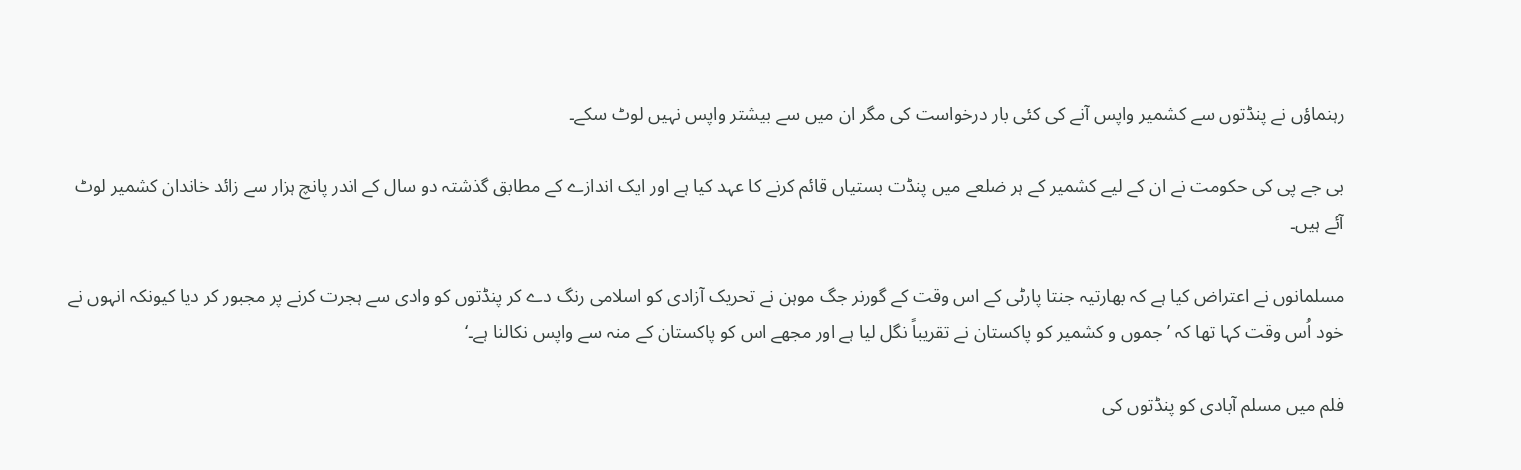رہنماؤں نے پنڈتوں سے کشمیر واپس آنے کی کئی بار درخواست کی مگر ان میں سے بیشتر واپس نہیں لوٹ سکے۔

بی جے پی کی حکومت نے ان کے لیے کشمیر کے ہر ضلعے میں پنڈت بستیاں قائم کرنے کا عہد کیا ہے اور ایک اندازے کے مطابق گذشتہ دو سال کے اندر پانچ ہزار سے زائد خاندان کشمیر لوٹ آئے ہیں۔

مسلمانوں نے اعتراض کیا ہے کہ بھارتیہ جنتا پارٹی کے اس وقت کے گورنر جگ موہن نے تحریک آزادی کو اسلامی رنگ دے کر پنڈتوں کو وادی سے ہجرت کرنے پر مجبور کر دیا کیونکہ انہوں نے خود اُس وقت کہا تھا کہ ’جموں و کشمیر کو پاکستان نے تقریباً نگل لیا ہے اور مجھے اس کو پاکستان کے منہ سے واپس نکالنا ہے۔‘

فلم میں مسلم آبادی کو پنڈتوں کی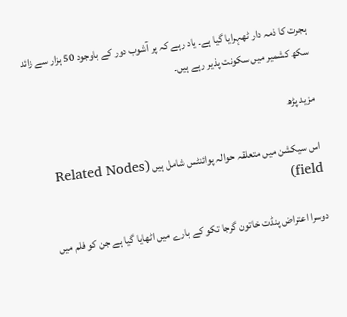ہجرت کا ذمہ دار ٹھہرایا گیا ہے۔ یاد رہے کہ پر آشوب دور کے باوجود 50 ہزار سے زائد سکھ کشمیر میں سکونت پذیر رہے ہیں۔

مزید پڑھ

اس سیکشن میں متعلقہ حوالہ پوائنٹس شامل ہیں (Related Nodes field)

دوسرا اعتراض پنڈت خاتون گرجا تکو کے بارے میں اٹھایا گیا ہے جن کو فلم میں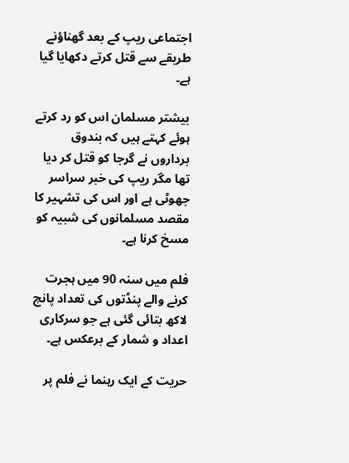اجتماعی ریپ کے بعد گھناؤنے طریقے سے قتل کرتے دکھایا گیا ہے۔

بیشتر مسلمان اس کو رد کرتے ہوئے کہتے ہیں کہ بندوق برداروں نے گرجا کو قتل کر دیا تھا مگر ریپ کی خبر سراسر جھوٹی ہے اور اس کی تشہیر کا مقصد مسلمانوں کی شبیہ کو مسخ کرنا ہے۔

فلم میں سنہ 90 میں ہجرت کرنے والے پنڈتوں کی تعداد پانچ لاکھ بتائی گئی ہے جو سرکاری اعداد و شمار کے برعکس ہے۔

حریت کے ایک رہنما نے فلم پر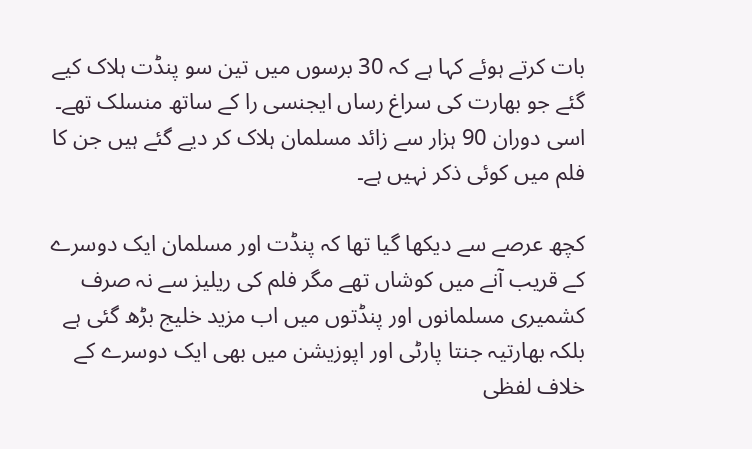بات کرتے ہوئے کہا ہے کہ 30 برسوں میں تین سو پنڈت ہلاک کیے گئے جو بھارت کی سراغ رساں ایجنسی را کے ساتھ منسلک تھے۔ اسی دوران 90 ہزار سے زائد مسلمان ہلاک کر دیے گئے ہیں جن کا فلم میں کوئی ذکر نہیں ہے۔

کچھ عرصے سے دیکھا گیا تھا کہ پنڈت اور مسلمان ایک دوسرے کے قریب آنے میں کوشاں تھے مگر فلم کی ریلیز سے نہ صرف کشمیری مسلمانوں اور پنڈتوں میں اب مزید خلیج بڑھ گئی ہے بلکہ بھارتیہ جنتا پارٹی اور اپوزیشن میں بھی ایک دوسرے کے خلاف لفظی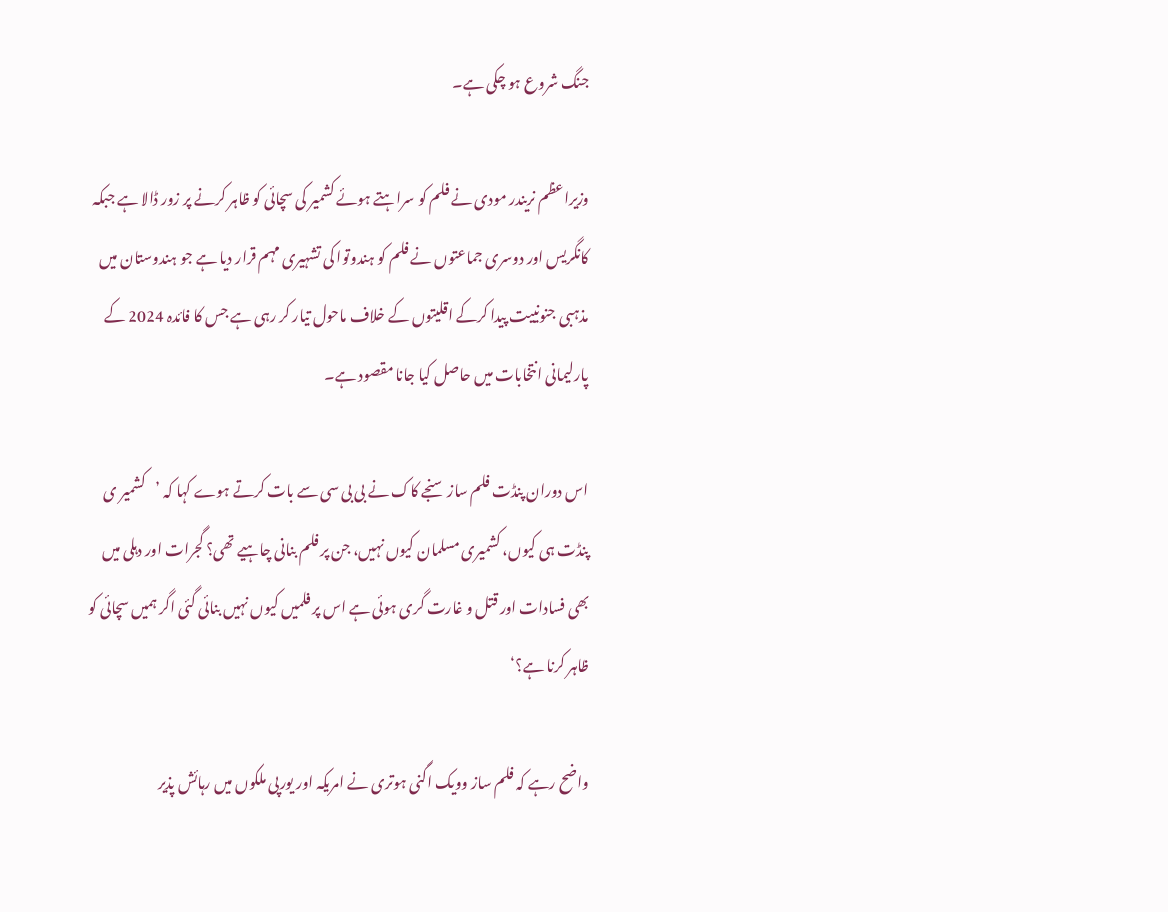جنگ شروع ہو چکی ہے۔

وزیراعظم نریندر مودی نے فلم کو سراہتے ہوئے کشمیر کی سچائی کو ظاہر کرنے پر زور ڈالا ہے جبکہ کانگریس اور دوسری جماعتوں نے فلم کو ہندوتوا کی تشہیری مہم قرار دیا ہے جو ہندوستان میں مذہبی جنونییت پیدا کرکے اقلیتوں کے خلاف ماحول تیار کر رہی ہے جس کا فائدہ 2024 کے پارلیمانی انتخابات میں حاصل کیا جانا مقصود ہے۔

اس دوران پنڈت فلم ساز سنجے کاک نے بی بی سی سے بات کرتے ہوے کہا کہ ’کشمیر ی پنڈت ہی کیوں، کشمیری مسلمان کیوں نہیں، جن پر فلم بنانی چاہیے تھی؟ گجرات اور دہلی میں بھی فسادات اور قتل و غارت گری ہوئی ہے اس پر فلمیں کیوں نہیں بنائی گئی اگر ہمیں سچائی کو ظاہر کرنا ہے؟‘

واضح رہے کہ فلم ساز وویک اگنی ہوتری نے امریکہ اور یورپی ملکوں میں رہائش پذیر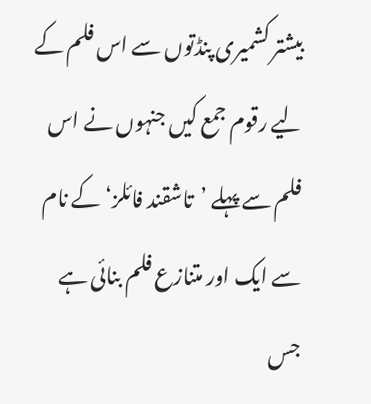بیشتر کشمیری پنڈتوں سے اس فلم کے لیے رقوم جمع کیں جنہوں نے اس فلم سے پہلے ’تاشقند فائلز‘ کے نام سے ایک اور متنازع فلم بنائی ہے جس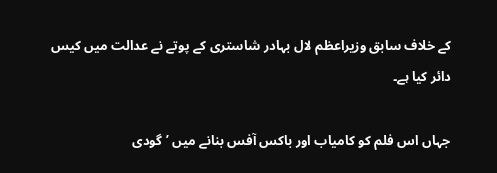کے خلاف سابق وزیراعظم لال بہادر شاستری کے پوتے نے عدالت میں کیس دائر کیا ہے۔

جہاں اس فلم کو کامیاب اور باکس آفس بنانے میں ’گودی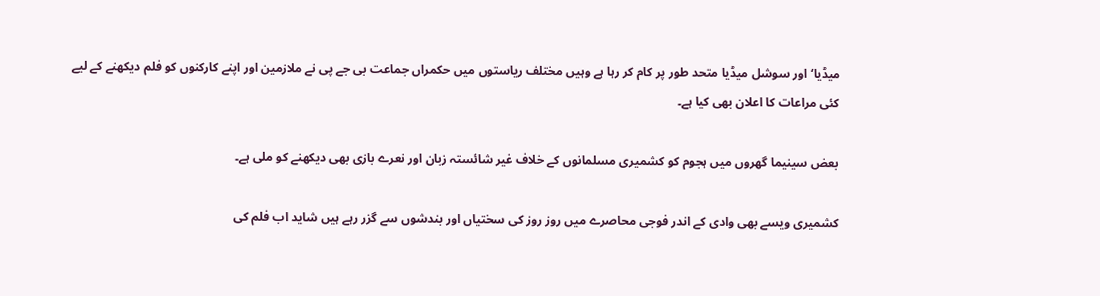میڈیا‘ اور سوشل میڈیا متحد طور پر کام کر رہا ہے وہیں مختلف ریاستوں میں حکمراں جماعت بی جے پی نے ملازمین اور اپنے کارکنوں کو فلم دیکھنے کے لیے کئی مراعات کا اعلان بھی کیا ہے۔

بعض سینیما گھروں میں ہجوم کو کشمیری مسلمانوں کے خلاف غیر شائستہ زبان اور نعرے بازی بھی دیکھنے کو ملی ہے۔

کشمیری ویسے بھی وادی کے اندر فوجی محاصرے میں روز روز کی سختیاں اور بندشوں سے گزر رہے ہیں شاید اب فلم کی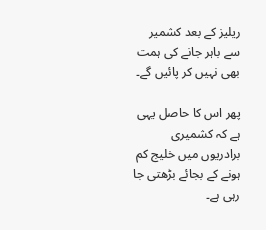ریلیز کے بعد کشمیر سے باہر جانے کی ہمت بھی نہیں کر پائیں گے۔

پھر اس کا حاصل یہی ہے کہ کشمیری برادریوں میں خلیج کم ہونے کے بجائے بڑھتی جا رہی ہے۔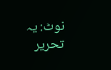نوٹ: یہ تحریر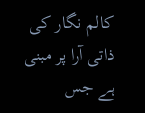کالم نگار کی ذاتی آرا پر مبنی ہے جس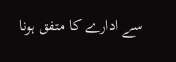سے ادارے کا متفق ہونا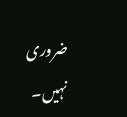ضروری نہیں۔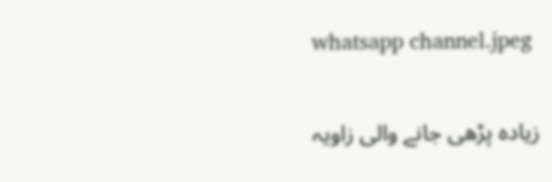whatsapp channel.jpeg

زیادہ پڑھی جانے والی زاویہ